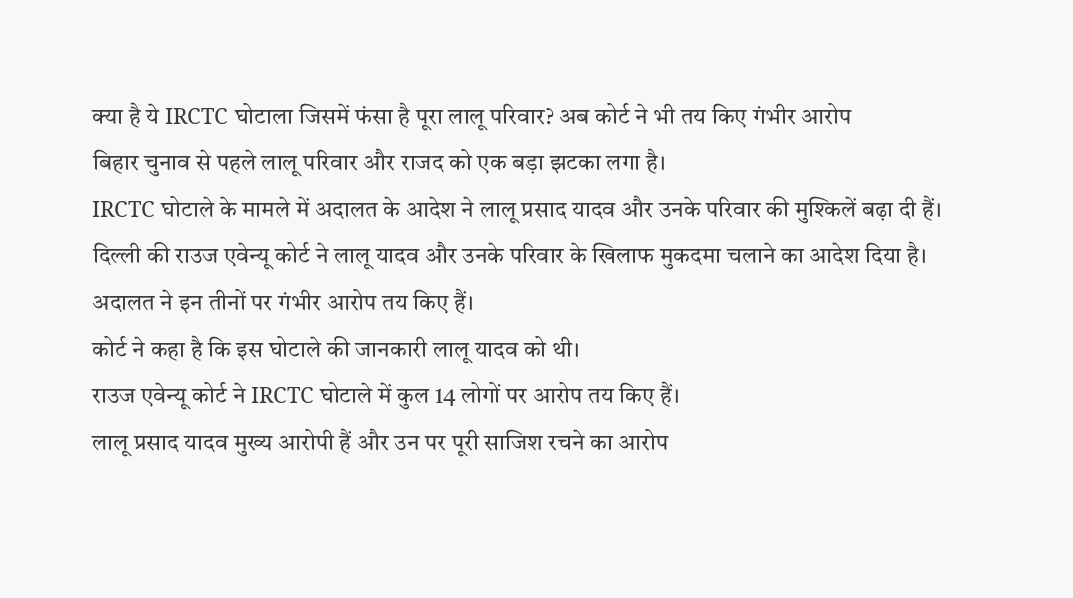क्या है ये IRCTC घोटाला जिसमें फंसा है पूरा लालू परिवार? अब कोर्ट ने भी तय किए गंभीर आरोप
बिहार चुनाव से पहले लालू परिवार और राजद को एक बड़ा झटका लगा है।
IRCTC घोटाले के मामले में अदालत के आदेश ने लालू प्रसाद यादव और उनके परिवार की मुश्किलें बढ़ा दी हैं।
दिल्ली की राउज एवेन्यू कोर्ट ने लालू यादव और उनके परिवार के खिलाफ मुकदमा चलाने का आदेश दिया है।
अदालत ने इन तीनों पर गंभीर आरोप तय किए हैं।
कोर्ट ने कहा है कि इस घोटाले की जानकारी लालू यादव को थी।
राउज एवेन्यू कोर्ट ने IRCTC घोटाले में कुल 14 लोगों पर आरोप तय किए हैं।
लालू प्रसाद यादव मुख्य आरोपी हैं और उन पर पूरी साजिश रचने का आरोप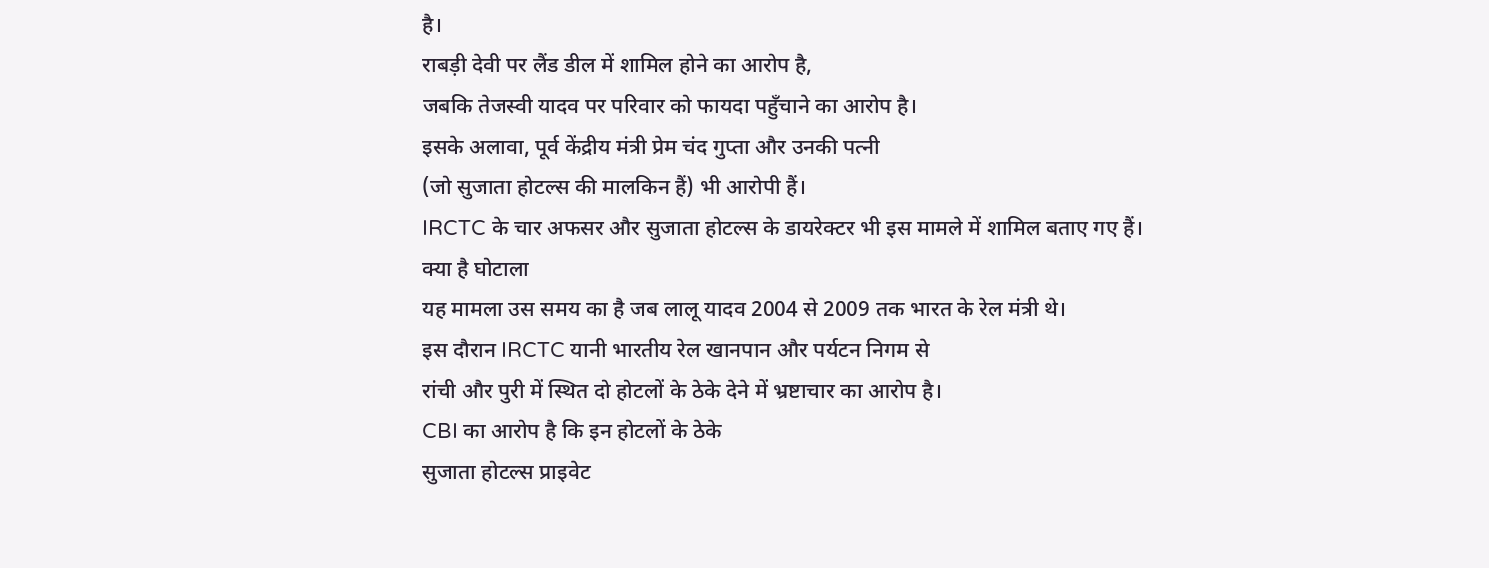है।
राबड़ी देवी पर लैंड डील में शामिल होने का आरोप है,
जबकि तेजस्वी यादव पर परिवार को फायदा पहुँचाने का आरोप है।
इसके अलावा, पूर्व केंद्रीय मंत्री प्रेम चंद गुप्ता और उनकी पत्नी
(जो सुजाता होटल्स की मालकिन हैं) भी आरोपी हैं।
IRCTC के चार अफसर और सुजाता होटल्स के डायरेक्टर भी इस मामले में शामिल बताए गए हैं।
क्या है घोटाला
यह मामला उस समय का है जब लालू यादव 2004 से 2009 तक भारत के रेल मंत्री थे।
इस दौरान IRCTC यानी भारतीय रेल खानपान और पर्यटन निगम से
रांची और पुरी में स्थित दो होटलों के ठेके देने में भ्रष्टाचार का आरोप है।
CBI का आरोप है कि इन होटलों के ठेके
सुजाता होटल्स प्राइवेट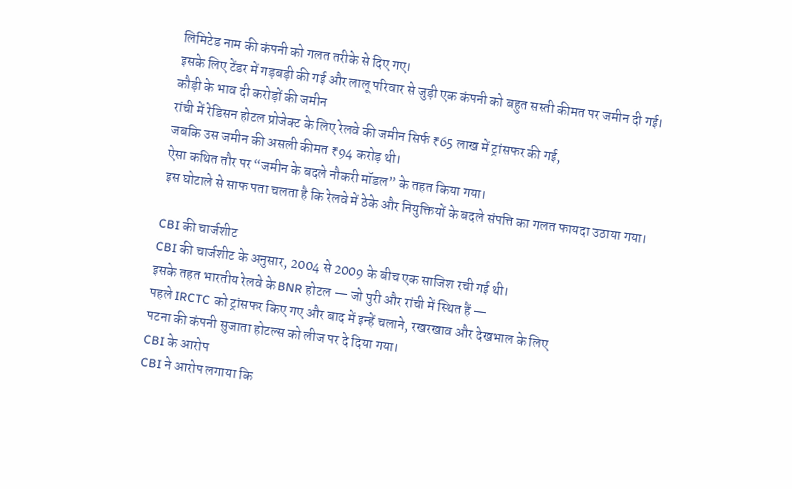लिमिटेड नाम की कंपनी को गलत तरीके से दिए गए।
इसके लिए टेंडर में गड़बड़ी की गई और लालू परिवार से जुड़ी एक कंपनी को बहुत सस्ती कीमत पर जमीन दी गई।
कौड़ी के भाव दी करोड़ों की जमीन
रांची में रेडिसन होटल प्रोजेक्ट के लिए रेलवे की जमीन सिर्फ ₹65 लाख में ट्रांसफर की गई,
जबकि उस जमीन की असली कीमत ₹94 करोड़ थी।
ऐसा कथित तौर पर “जमीन के बदले नौकरी मॉडल” के तहत किया गया।
इस घोटाले से साफ पता चलता है कि रेलवे में ठेके और नियुक्तियों के बदले संपत्ति का गलत फायदा उठाया गया।

CBI की चार्जशीट
CBI की चार्जशीट के अनुसार, 2004 से 2009 के बीच एक साजिश रची गई थी।
इसके तहत भारतीय रेलवे के BNR होटल — जो पुरी और रांची में स्थित हैं —
पहले IRCTC को ट्रांसफर किए गए और बाद में इन्हें चलाने, रखरखाव और देखभाल के लिए
पटना की कंपनी सुजाता होटल्स को लीज पर दे दिया गया।
CBI के आरोप
CBI ने आरोप लगाया कि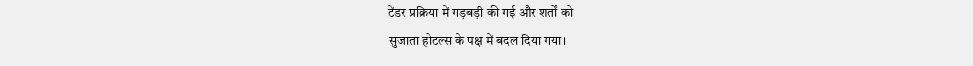टेंडर प्रक्रिया में गड़बड़ी की गई और शर्तों को
सुजाता होटल्स के पक्ष में बदल दिया गया।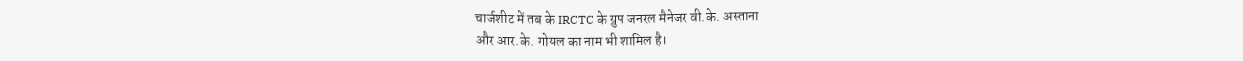चार्जशीट में तब के IRCTC के ग्रुप जनरल मैनेजर वी.के. अस्ताना
और आर.के. गोयल का नाम भी शामिल है।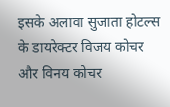इसके अलावा सुजाता होटल्स के डायरेक्टर विजय कोचर और विनय कोचर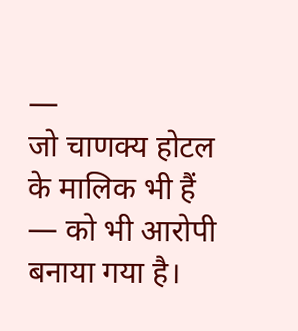—
जो चाणक्य होटल के मालिक भी हैं — को भी आरोपी बनाया गया है।